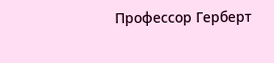Профессор Герберт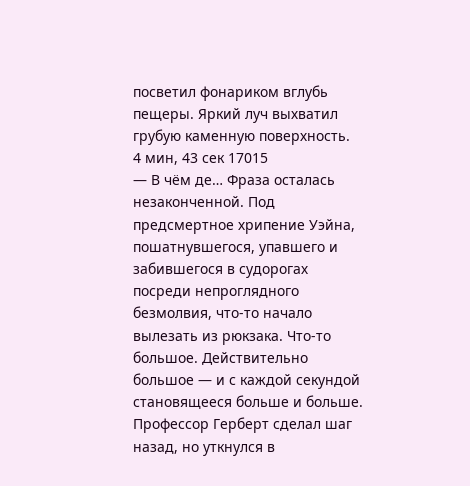посветил фонариком вглубь пещеры. Яркий луч выхватил грубую каменную поверхность.
4 мин, 43 сек 17015
— В чём де… Фраза осталась незаконченной. Под предсмертное хрипение Уэйна, пошатнувшегося, упавшего и забившегося в судорогах посреди непроглядного безмолвия, что-то начало вылезать из рюкзака. Что-то большое. Действительно большое — и с каждой секундой становящееся больше и больше.
Профессор Герберт сделал шаг назад, но уткнулся в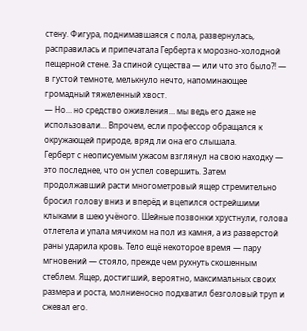стену. Фигура, поднимавшаяся с пола, развернулась, расправилась и припечатала Герберта к морозно-холодной пещерной стене. За спиной существа — или что это было?! — в густой темноте, мелькнуло нечто, напоминающее громадный тяжеленный хвост.
— Но… но средство оживления… мы ведь его даже не использовали… Впрочем, если профессор обращался к окружающей природе, вряд ли она его слышала.
Герберт с неописуемым ужасом взглянул на свою находку — это последнее, что он успел совершить. Затем продолжавший расти многометровый ящер стремительно бросил голову вниз и вперёд и вцепился острейшими клыками в шею учёного. Шейные позвонки хрустнули, голова отлетела и упала мячиком на пол из камня, а из разверстой раны ударила кровь. Тело ещё некоторое время — пару мгновений — стояло, прежде чем рухнуть скошенным стеблем. Ящер, достигший, вероятно, максимальных своих размера и роста, молниеносно подхватил безголовый труп и сжевал его.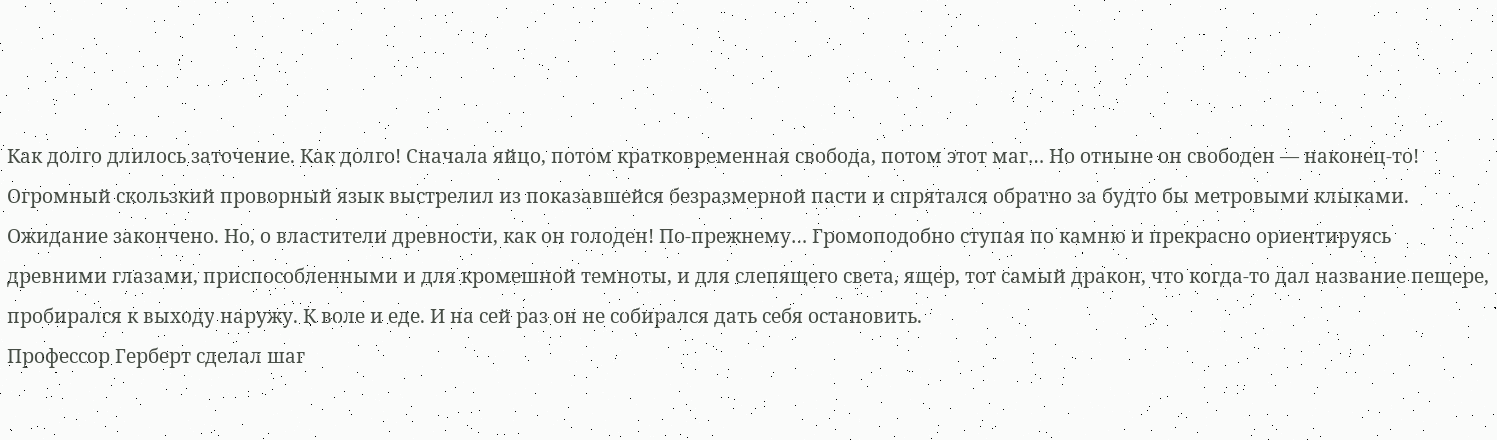Как долго длилось заточение. Как долго! Сначала яйцо, потом кратковременная свобода, потом этот маг… Но отныне он свободен — наконец-то!
Огромный скользкий проворный язык выстрелил из показавшейся безразмерной пасти и спрятался обратно за будто бы метровыми клыками.
Ожидание закончено. Но, о властители древности, как он голоден! По-прежнему… Громоподобно ступая по камню и прекрасно ориентируясь древними глазами, приспособленными и для кромешной темноты, и для слепящего света, ящер, тот самый дракон, что когда-то дал название пещере, пробирался к выходу наружу. К воле и еде. И на сей раз он не собирался дать себя остановить.
Профессор Герберт сделал шаг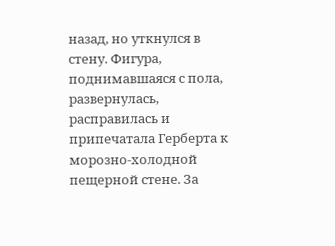назад, но уткнулся в стену. Фигура, поднимавшаяся с пола, развернулась, расправилась и припечатала Герберта к морозно-холодной пещерной стене. За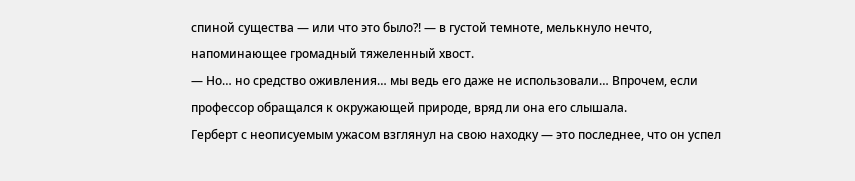спиной существа — или что это было?! — в густой темноте, мелькнуло нечто, напоминающее громадный тяжеленный хвост.
— Но… но средство оживления… мы ведь его даже не использовали… Впрочем, если профессор обращался к окружающей природе, вряд ли она его слышала.
Герберт с неописуемым ужасом взглянул на свою находку — это последнее, что он успел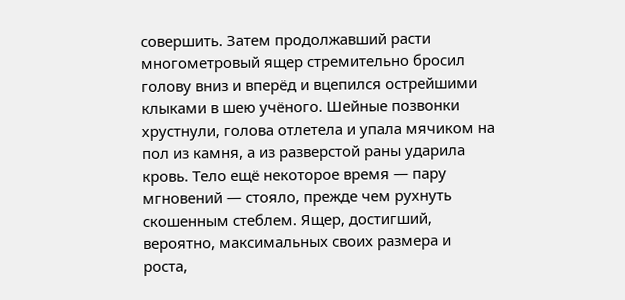совершить. Затем продолжавший расти многометровый ящер стремительно бросил голову вниз и вперёд и вцепился острейшими клыками в шею учёного. Шейные позвонки хрустнули, голова отлетела и упала мячиком на пол из камня, а из разверстой раны ударила кровь. Тело ещё некоторое время — пару мгновений — стояло, прежде чем рухнуть скошенным стеблем. Ящер, достигший, вероятно, максимальных своих размера и роста,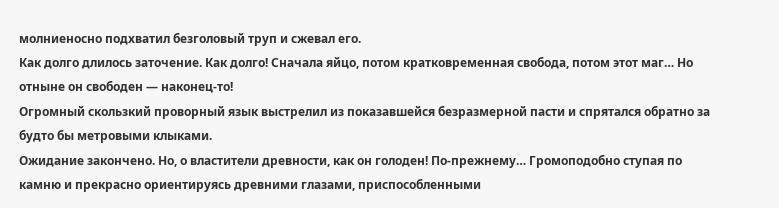молниеносно подхватил безголовый труп и сжевал его.
Как долго длилось заточение. Как долго! Сначала яйцо, потом кратковременная свобода, потом этот маг… Но отныне он свободен — наконец-то!
Огромный скользкий проворный язык выстрелил из показавшейся безразмерной пасти и спрятался обратно за будто бы метровыми клыками.
Ожидание закончено. Но, о властители древности, как он голоден! По-прежнему… Громоподобно ступая по камню и прекрасно ориентируясь древними глазами, приспособленными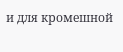и для кромешной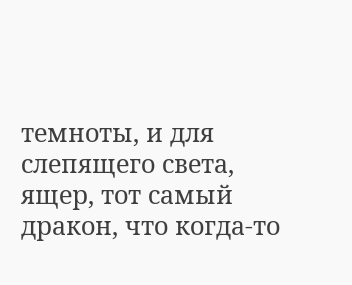темноты, и для слепящего света, ящер, тот самый дракон, что когда-то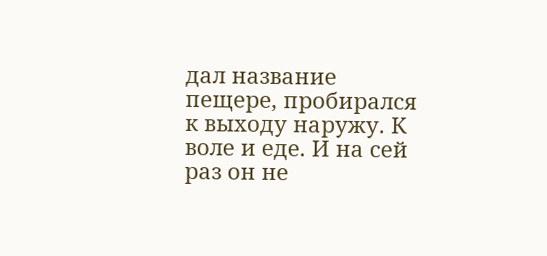дал название пещере, пробирался к выходу наружу. К воле и еде. И на сей раз он не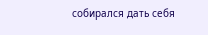собирался дать себя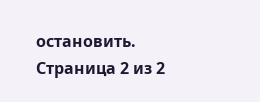остановить.
Страница 2 из 2